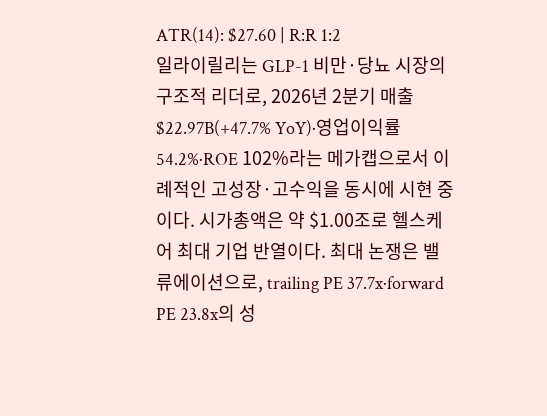ATR(14): $27.60 | R:R 1:2
일라이릴리는 GLP-1 비만·당뇨 시장의 구조적 리더로, 2026년 2분기 매출 $22.97B(+47.7% YoY)·영업이익률 54.2%·ROE 102%라는 메가캡으로서 이례적인 고성장·고수익을 동시에 시현 중이다. 시가총액은 약 $1.00조로 헬스케어 최대 기업 반열이다. 최대 논쟁은 밸류에이션으로, trailing PE 37.7x·forward PE 23.8x의 성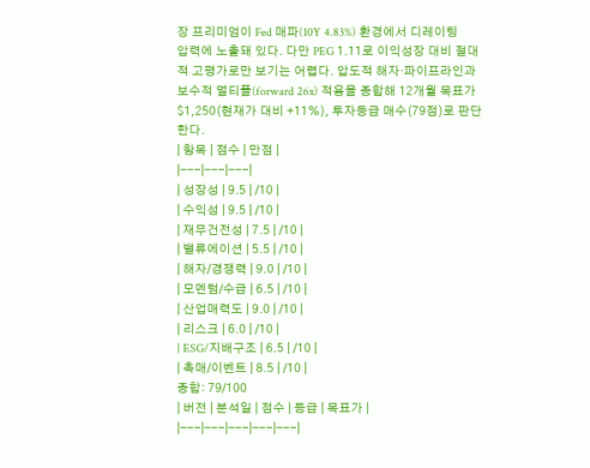장 프리미엄이 Fed 매파(10Y 4.83%) 환경에서 디레이팅 압력에 노출돼 있다. 다만 PEG 1.11로 이익성장 대비 절대적 고평가로만 보기는 어렵다. 압도적 해자·파이프라인과 보수적 멀티플(forward 26x) 적용을 종합해 12개월 목표가 $1,250(현재가 대비 +11%), 투자등급 매수(79점)로 판단한다.
| 항목 | 점수 | 만점 |
|---|---|---|
| 성장성 | 9.5 | /10 |
| 수익성 | 9.5 | /10 |
| 재무건전성 | 7.5 | /10 |
| 밸류에이션 | 5.5 | /10 |
| 해자/경쟁력 | 9.0 | /10 |
| 모멘텀/수급 | 6.5 | /10 |
| 산업매력도 | 9.0 | /10 |
| 리스크 | 6.0 | /10 |
| ESG/지배구조 | 6.5 | /10 |
| 촉매/이벤트 | 8.5 | /10 |
종합: 79/100
| 버전 | 분석일 | 점수 | 등급 | 목표가 |
|---|---|---|---|---|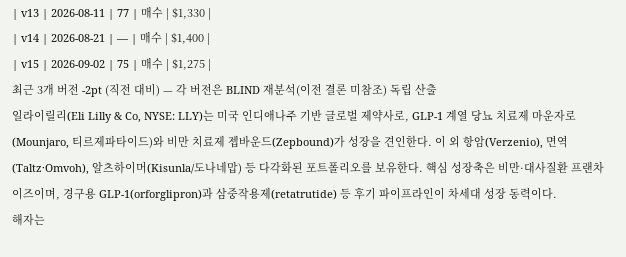| v13 | 2026-08-11 | 77 | 매수 | $1,330 |
| v14 | 2026-08-21 | — | 매수 | $1,400 |
| v15 | 2026-09-02 | 75 | 매수 | $1,275 |
최근 3개 버전 -2pt (직전 대비) — 각 버전은 BLIND 재분석(이전 결론 미참조) 독립 산출
일라이릴리(Eli Lilly & Co, NYSE: LLY)는 미국 인디애나주 기반 글로벌 제약사로, GLP-1 계열 당뇨 치료제 마운자로(Mounjaro, 티르제파타이드)와 비만 치료제 젭바운드(Zepbound)가 성장을 견인한다. 이 외 항암(Verzenio), 면역(Taltz·Omvoh), 알츠하이머(Kisunla/도나네맙) 등 다각화된 포트폴리오를 보유한다. 핵심 성장축은 비만·대사질환 프랜차이즈이며, 경구용 GLP-1(orforglipron)과 삼중작용제(retatrutide) 등 후기 파이프라인이 차세대 성장 동력이다.
해자는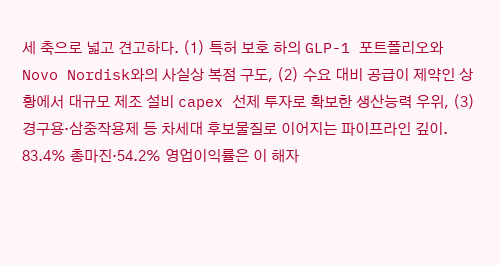세 축으로 넓고 견고하다. (1) 특허 보호 하의 GLP-1 포트폴리오와 Novo Nordisk와의 사실상 복점 구도, (2) 수요 대비 공급이 제약인 상황에서 대규모 제조 설비 capex 선제 투자로 확보한 생산능력 우위, (3) 경구용·삼중작용제 등 차세대 후보물질로 이어지는 파이프라인 깊이. 83.4% 총마진·54.2% 영업이익률은 이 해자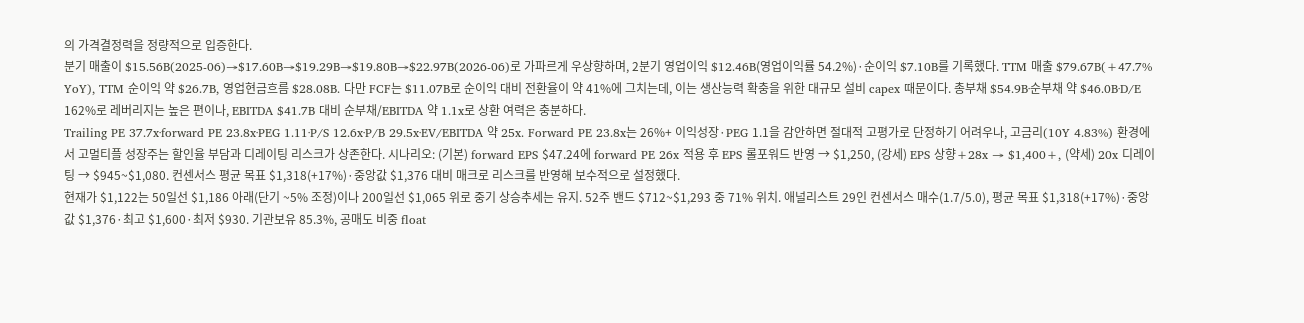의 가격결정력을 정량적으로 입증한다.
분기 매출이 $15.56B(2025-06)→$17.60B→$19.29B→$19.80B→$22.97B(2026-06)로 가파르게 우상향하며, 2분기 영업이익 $12.46B(영업이익률 54.2%)·순이익 $7.10B를 기록했다. TTM 매출 $79.67B(+47.7% YoY), TTM 순이익 약 $26.7B, 영업현금흐름 $28.08B. 다만 FCF는 $11.07B로 순이익 대비 전환율이 약 41%에 그치는데, 이는 생산능력 확충을 위한 대규모 설비 capex 때문이다. 총부채 $54.9B·순부채 약 $46.0B·D/E 162%로 레버리지는 높은 편이나, EBITDA $41.7B 대비 순부채/EBITDA 약 1.1x로 상환 여력은 충분하다.
Trailing PE 37.7x·forward PE 23.8x·PEG 1.11·P/S 12.6x·P/B 29.5x·EV/EBITDA 약 25x. Forward PE 23.8x는 26%+ 이익성장·PEG 1.1을 감안하면 절대적 고평가로 단정하기 어려우나, 고금리(10Y 4.83%) 환경에서 고멀티플 성장주는 할인율 부담과 디레이팅 리스크가 상존한다. 시나리오: (기본) forward EPS $47.24에 forward PE 26x 적용 후 EPS 롤포워드 반영 → $1,250, (강세) EPS 상향+28x → $1,400+, (약세) 20x 디레이팅 → $945~$1,080. 컨센서스 평균 목표 $1,318(+17%)·중앙값 $1,376 대비 매크로 리스크를 반영해 보수적으로 설정했다.
현재가 $1,122는 50일선 $1,186 아래(단기 ~5% 조정)이나 200일선 $1,065 위로 중기 상승추세는 유지. 52주 밴드 $712~$1,293 중 71% 위치. 애널리스트 29인 컨센서스 매수(1.7/5.0), 평균 목표 $1,318(+17%)·중앙값 $1,376·최고 $1,600·최저 $930. 기관보유 85.3%, 공매도 비중 float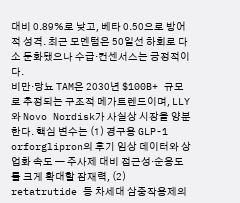대비 0.89%로 낮고, 베타 0.50으로 방어적 성격. 최근 모멘텀은 50일선 하회로 다소 둔화됐으나 수급·컨센서스는 긍정적이다.
비만·당뇨 TAM은 2030년 $100B+ 규모로 추정되는 구조적 메가트렌드이며, LLY와 Novo Nordisk가 사실상 시장을 양분한다. 핵심 변수는 (1) 경구용 GLP-1 orforglipron의 후기 임상 데이터와 상업화 속도 — 주사제 대비 접근성·순응도를 크게 확대할 잠재력, (2) retatrutide 등 차세대 삼중작용제의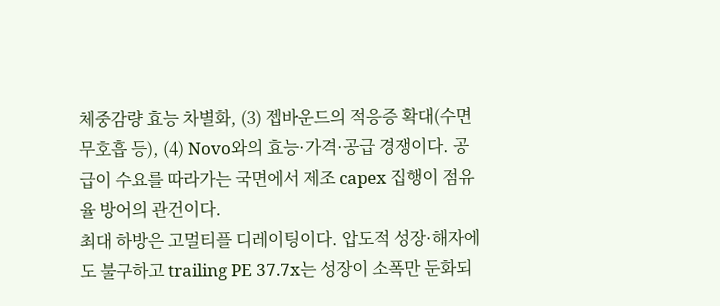체중감량 효능 차별화, (3) 젭바운드의 적응증 확대(수면무호흡 등), (4) Novo와의 효능·가격·공급 경쟁이다. 공급이 수요를 따라가는 국면에서 제조 capex 집행이 점유율 방어의 관건이다.
최대 하방은 고멀티플 디레이팅이다. 압도적 성장·해자에도 불구하고 trailing PE 37.7x는 성장이 소폭만 둔화되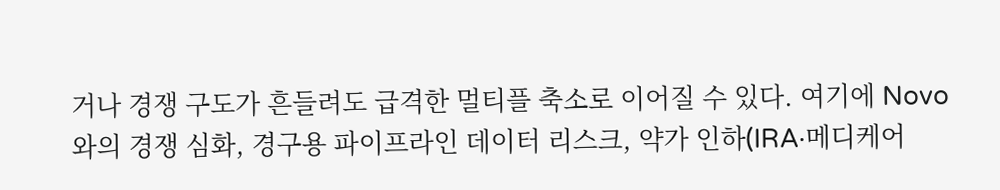거나 경쟁 구도가 흔들려도 급격한 멀티플 축소로 이어질 수 있다. 여기에 Novo와의 경쟁 심화, 경구용 파이프라인 데이터 리스크, 약가 인하(IRA·메디케어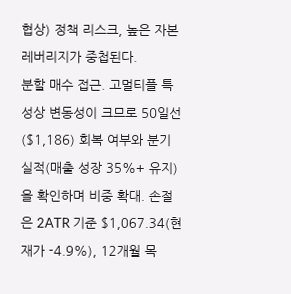협상) 정책 리스크, 높은 자본 레버리지가 중첩된다.
분할 매수 접근. 고멀티플 특성상 변동성이 크므로 50일선($1,186) 회복 여부와 분기 실적(매출 성장 35%+ 유지)을 확인하며 비중 확대. 손절은 2ATR 기준 $1,067.34(현재가 -4.9%), 12개월 목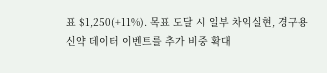표 $1,250(+11%). 목표 도달 시 일부 차익실현, 경구용 신약 데이터 이벤트를 추가 비중 확대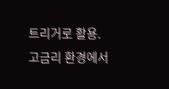트리거로 활용. 고금리 환경에서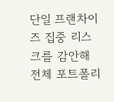단일 프랜차이즈 집중 리스크를 감안해 전체 포트폴리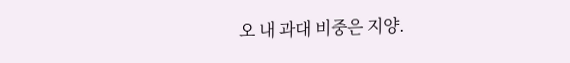오 내 과대 비중은 지양.